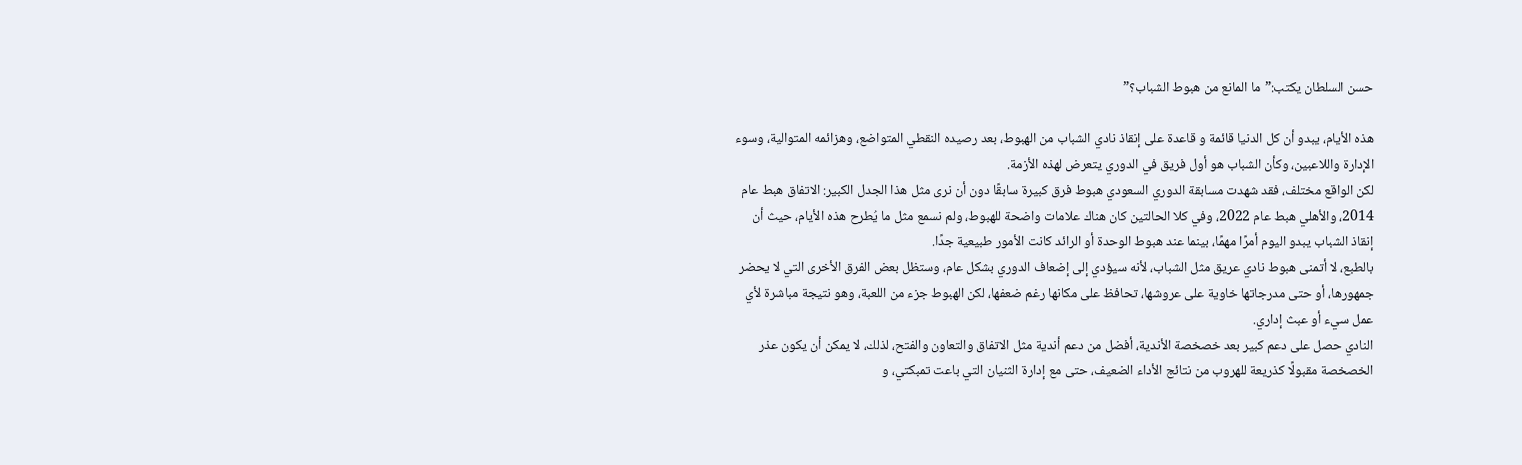حسن السلطان يكتب:”ما المانع من هبوط الشباب؟”

هذه الأيام، يبدو أن كل الدنيا قائمة و قاعدة على إنقاذ نادي الشباب من الهبوط، بعد رصيده النقطي المتواضع، وهزائمه المتوالية، وسوء الإدارة واللاعبين، وكأن الشباب هو أول فريق في الدوري يتعرض لهذه الأزمة.
لكن الواقع مختلف، فقد شهدت مسابقة الدوري السعودي هبوط فرق كبيرة سابقًا دون أن نرى مثل هذا الجدل الكبير: الاتفاق هبط عام 2014، والأهلي هبط عام 2022، وفي كلا الحالتين كان هناك علامات واضحة للهبوط، ولم نسمع مثل ما يُطرح هذه الأيام، حيث أن إنقاذ الشباب يبدو اليوم أمرًا مهمًا، بينما عند هبوط الوحدة أو الرائد كانت الأمور طبيعية جدًا.
بالطبع، لا أتمنى هبوط نادي عريق مثل الشباب، لأنه سيؤدي إلى إضعاف الدوري بشكل عام، وستظل بعض الفرق الأخرى التي لا يحضر جمهورها، أو حتى مدرجاتها خاوية على عروشها، تحافظ على مكانها رغم ضعفها، لكن الهبوط جزء من اللعبة، وهو نتيجة مباشرة لأي عمل سيء أو عبث إداري.
النادي حصل على دعم كبير بعد خصخصة الأندية، أفضل من دعم أندية مثل الاتفاق والتعاون والفتح، لذلك، لا يمكن أن يكون عذر الخصخصة مقبولًا كذريعة للهروب من نتائج الأداء الضعيف، حتى مع إدارة الثنيان التي باعت تمبكتي، و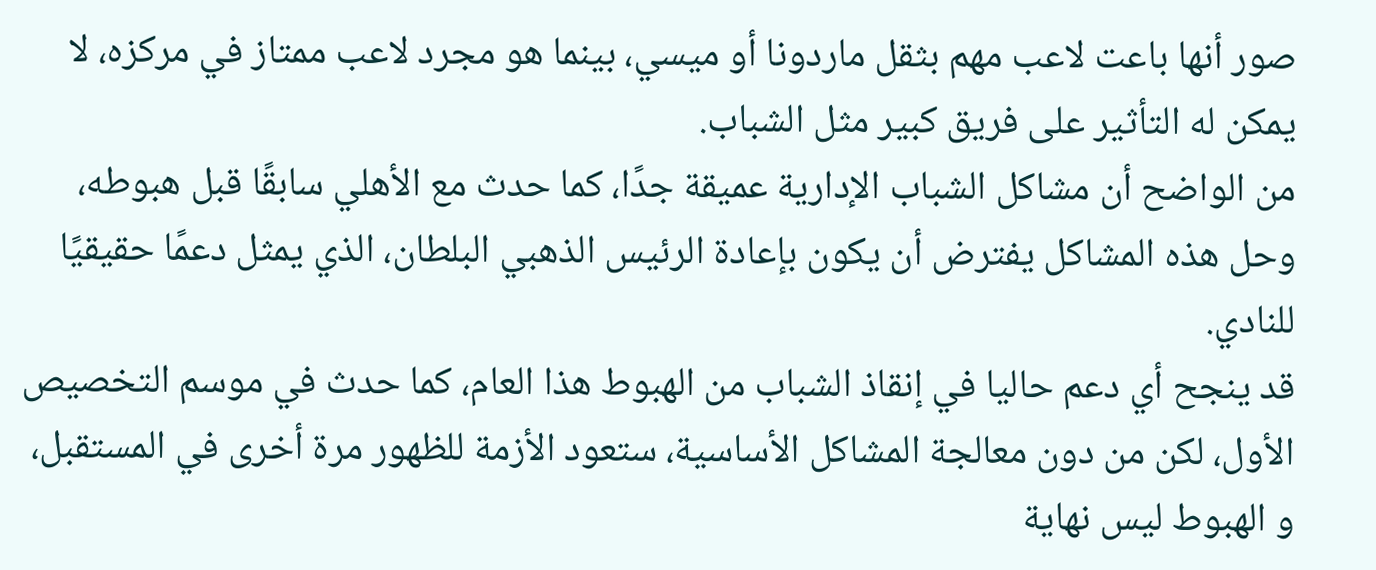صور أنها باعت لاعب مهم بثقل ماردونا أو ميسي، بينما هو مجرد لاعب ممتاز في مركزه، لا يمكن له التأثير على فريق كبير مثل الشباب.
من الواضح أن مشاكل الشباب الإدارية عميقة جدًا، كما حدث مع الأهلي سابقًا قبل هبوطه، وحل هذه المشاكل يفترض أن يكون بإعادة الرئيس الذهبي البلطان، الذي يمثل دعمًا حقيقيًا للنادي.
قد ينجح أي دعم حاليا في إنقاذ الشباب من الهبوط هذا العام، كما حدث في موسم التخصيص الأول، لكن من دون معالجة المشاكل الأساسية، ستعود الأزمة للظهور مرة أخرى في المستقبل، و الهبوط ليس نهاية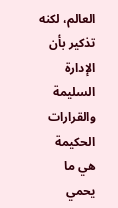العالم، لكنه تذكير بأن الإدارة السليمة والقرارات الحكيمة هي ما يحمي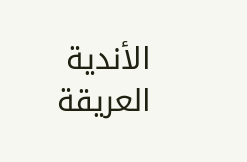الأندية العريقة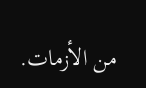من الأزمات.